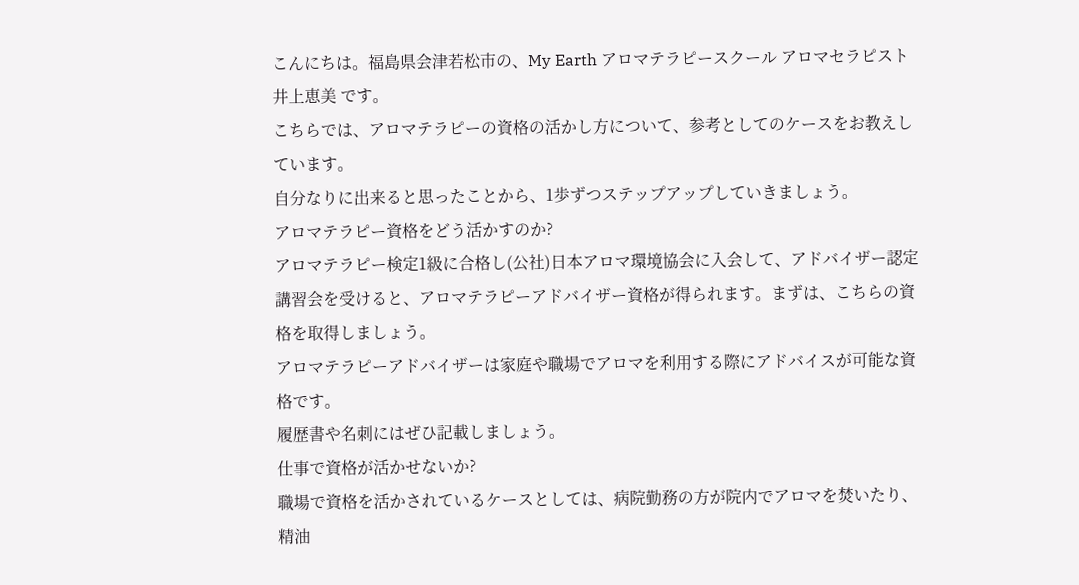こんにちは。福島県会津若松市の、My Earth アロマテラピースクール アロマセラピスト 井上恵美 です。
こちらでは、アロマテラピーの資格の活かし方について、参考としてのケースをお教えしています。
自分なりに出来ると思ったことから、1歩ずつステップアップしていきましょう。
アロマテラピー資格をどう活かすのか?
アロマテラピー検定1級に合格し(公社)日本アロマ環境協会に入会して、アドバイザー認定講習会を受けると、アロマテラピーアドバイザー資格が得られます。まずは、こちらの資格を取得しましょう。
アロマテラピーアドバイザーは家庭や職場でアロマを利用する際にアドバイスが可能な資格です。
履歴書や名刺にはぜひ記載しましょう。
仕事で資格が活かせないか?
職場で資格を活かされているケースとしては、病院勤務の方が院内でアロマを焚いたり、精油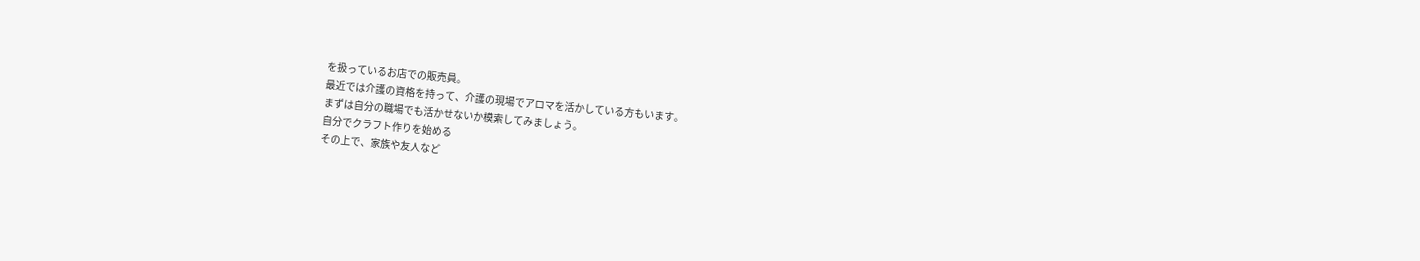を扱っているお店での販売員。
最近では介護の資格を持って、介護の現場でアロマを活かしている方もいます。
まずは自分の職場でも活かせないか模索してみましょう。
自分でクラフト作りを始める
その上で、家族や友人など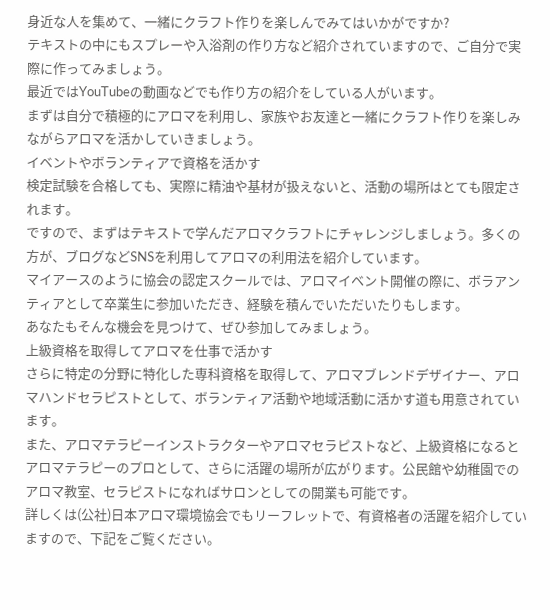身近な人を集めて、一緒にクラフト作りを楽しんでみてはいかがですか?
テキストの中にもスプレーや入浴剤の作り方など紹介されていますので、ご自分で実際に作ってみましょう。
最近ではYouTubeの動画などでも作り方の紹介をしている人がいます。
まずは自分で積極的にアロマを利用し、家族やお友達と一緒にクラフト作りを楽しみながらアロマを活かしていきましょう。
イベントやボランティアで資格を活かす
検定試験を合格しても、実際に精油や基材が扱えないと、活動の場所はとても限定されます。
ですので、まずはテキストで学んだアロマクラフトにチャレンジしましょう。多くの方が、ブログなどSNSを利用してアロマの利用法を紹介しています。
マイアースのように協会の認定スクールでは、アロマイベント開催の際に、ボラアンティアとして卒業生に参加いただき、経験を積んでいただいたりもします。
あなたもそんな機会を見つけて、ぜひ参加してみましょう。
上級資格を取得してアロマを仕事で活かす
さらに特定の分野に特化した専科資格を取得して、アロマブレンドデザイナー、アロマハンドセラピストとして、ボランティア活動や地域活動に活かす道も用意されています。
また、アロマテラピーインストラクターやアロマセラピストなど、上級資格になるとアロマテラピーのプロとして、さらに活躍の場所が広がります。公民館や幼稚園でのアロマ教室、セラピストになればサロンとしての開業も可能です。
詳しくは(公社)日本アロマ環境協会でもリーフレットで、有資格者の活躍を紹介していますので、下記をご覧ください。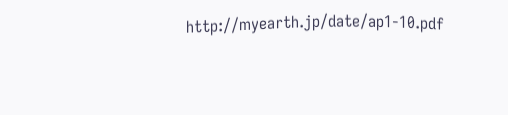http://myearth.jp/date/ap1-10.pdf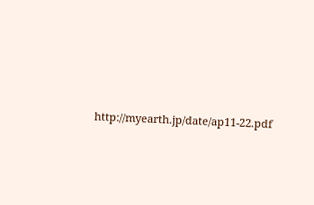http://myearth.jp/date/ap11-22.pdf